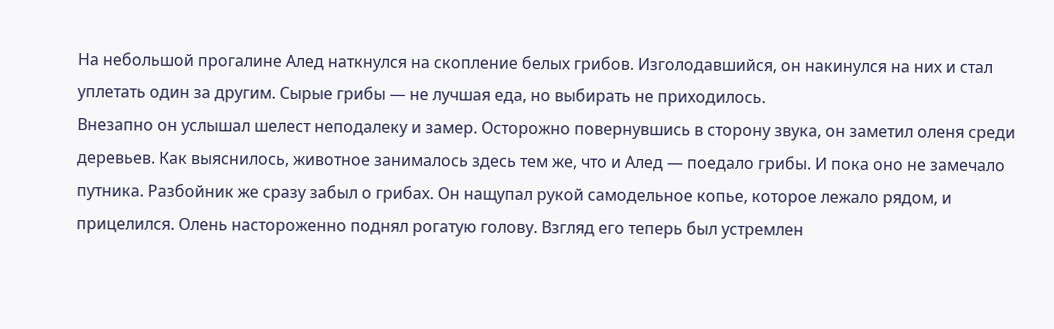На небольшой прогалине Алед наткнулся на скопление белых грибов. Изголодавшийся, он накинулся на них и стал уплетать один за другим. Сырые грибы — не лучшая еда, но выбирать не приходилось.
Внезапно он услышал шелест неподалеку и замер. Осторожно повернувшись в сторону звука, он заметил оленя среди деревьев. Как выяснилось, животное занималось здесь тем же, что и Алед — поедало грибы. И пока оно не замечало путника. Разбойник же сразу забыл о грибах. Он нащупал рукой самодельное копье, которое лежало рядом, и прицелился. Олень настороженно поднял рогатую голову. Взгляд его теперь был устремлен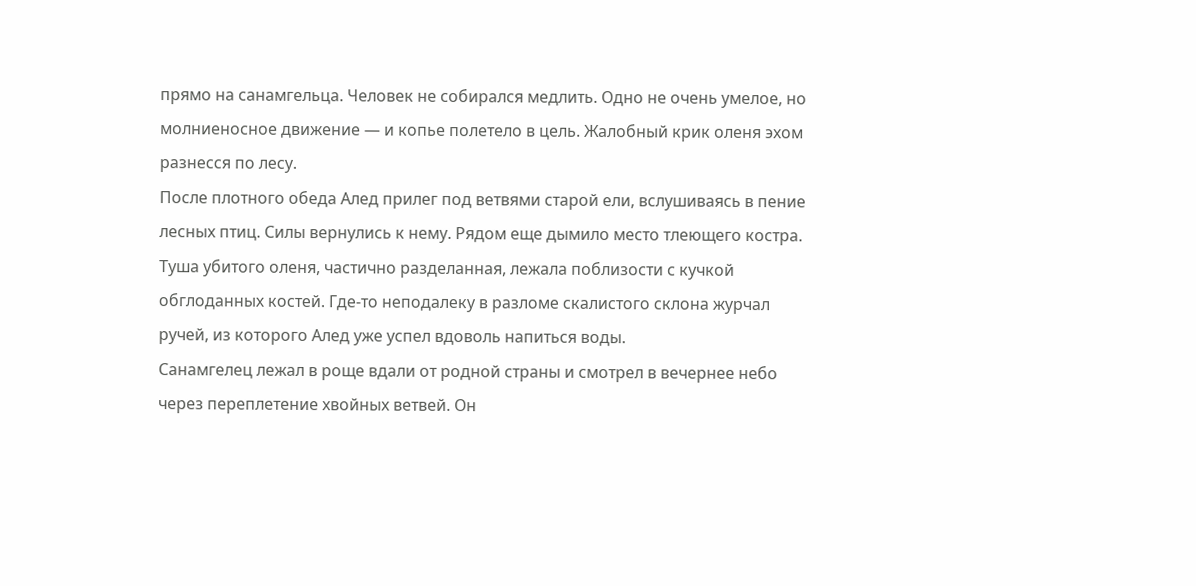прямо на санамгельца. Человек не собирался медлить. Одно не очень умелое, но молниеносное движение — и копье полетело в цель. Жалобный крик оленя эхом разнесся по лесу.
После плотного обеда Алед прилег под ветвями старой ели, вслушиваясь в пение лесных птиц. Силы вернулись к нему. Рядом еще дымило место тлеющего костра. Туша убитого оленя, частично разделанная, лежала поблизости с кучкой обглоданных костей. Где-то неподалеку в разломе скалистого склона журчал ручей, из которого Алед уже успел вдоволь напиться воды.
Санамгелец лежал в роще вдали от родной страны и смотрел в вечернее небо через переплетение хвойных ветвей. Он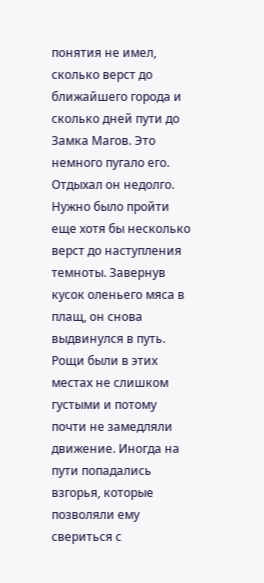понятия не имел, сколько верст до ближайшего города и сколько дней пути до Замка Магов. Это немного пугало его.
Отдыхал он недолго. Нужно было пройти еще хотя бы несколько верст до наступления темноты. Завернув кусок оленьего мяса в плащ, он снова выдвинулся в путь. Рощи были в этих местах не слишком густыми и потому почти не замедляли движение. Иногда на пути попадались взгорья, которые позволяли ему свериться с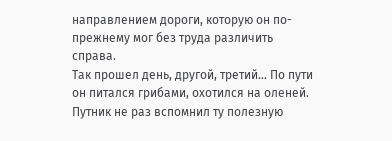направлением дороги, которую он по-прежнему мог без труда различить справа.
Так прошел день, другой, третий… По пути он питался грибами, охотился на оленей. Путник не раз вспомнил ту полезную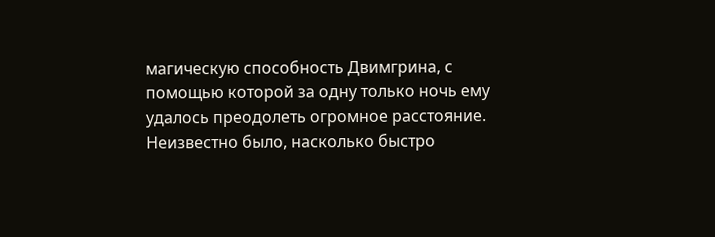магическую способность Двимгрина, с помощью которой за одну только ночь ему удалось преодолеть огромное расстояние. Неизвестно было, насколько быстро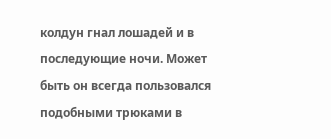колдун гнал лошадей и в последующие ночи. Может быть он всегда пользовался подобными трюками в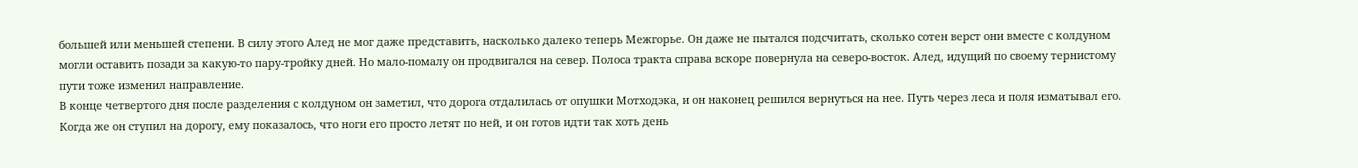большей или меньшей степени. В силу этого Алед не мог даже представить, насколько далеко теперь Межгорье. Он даже не пытался подсчитать, сколько сотен верст они вместе с колдуном могли оставить позади за какую-то пару-тройку дней. Но мало-помалу он продвигался на север. Полоса тракта справа вскоре повернула на северо-восток. Алед, идущий по своему тернистому пути тоже изменил направление.
В конце четвертого дня после разделения с колдуном он заметил, что дорога отдалилась от опушки Мотходэка, и он наконец решился вернуться на нее. Путь через леса и поля изматывал его. Когда же он ступил на дорогу, ему показалось, что ноги его просто летят по ней, и он готов идти так хоть день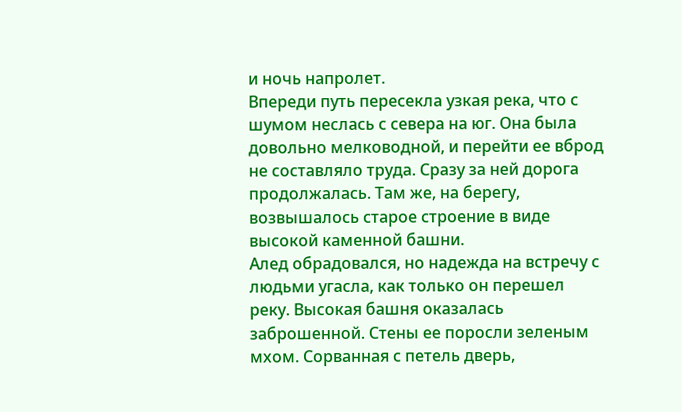и ночь напролет.
Впереди путь пересекла узкая река, что с шумом неслась с севера на юг. Она была довольно мелководной, и перейти ее вброд не составляло труда. Сразу за ней дорога продолжалась. Там же, на берегу, возвышалось старое строение в виде высокой каменной башни.
Алед обрадовался, но надежда на встречу с людьми угасла, как только он перешел реку. Высокая башня оказалась заброшенной. Стены ее поросли зеленым мхом. Сорванная с петель дверь,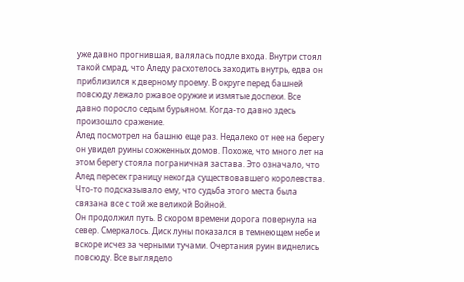уже давно прогнившая, валялась подле входа. Внутри стоял такой смрад, что Аледу расхотелось заходить внутрь, едва он приблизился к дверному проему. В округе перед башней повсюду лежало ржавое оружие и измятые доспехи. Все давно поросло седым бурьяном. Когда-то давно здесь произошло сражение.
Алед посмотрел на башню еще раз. Недалеко от нее на берегу он увидел руины сожженных домов. Похоже, что много лет на этом берегу стояла пограничная застава. Это означало, что Алед пересек границу некогда существовавшего королевства. Что-то подсказывало ему, что судьба этого места была связана все с той же великой Войной.
Он продолжил путь. В скором времени дорога повернула на север. Смеркалось. Диск луны показался в темнеющем небе и вскоре исчез за черными тучами. Очертания руин виднелись повсюду. Все выглядело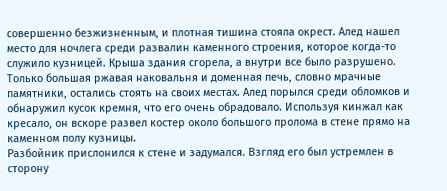совершенно безжизненным, и плотная тишина стояла окрест. Алед нашел место для ночлега среди развалин каменного строения, которое когда-то служило кузницей. Крыша здания сгорела, а внутри все было разрушено. Только большая ржавая наковальня и доменная печь, словно мрачные памятники, остались стоять на своих местах. Алед порылся среди обломков и обнаружил кусок кремня, что его очень обрадовало. Используя кинжал как кресало, он вскоре развел костер около большого пролома в стене прямо на каменном полу кузницы.
Разбойник прислонился к стене и задумался. Взгляд его был устремлен в сторону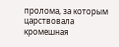пролома, за которым царствовала кромешная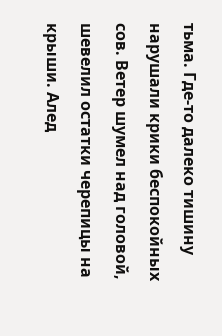тьма. Где-то далеко тишину нарушали крики беспокойных сов. Ветер шумел над головой, шевелил остатки черепицы на крыши. Алед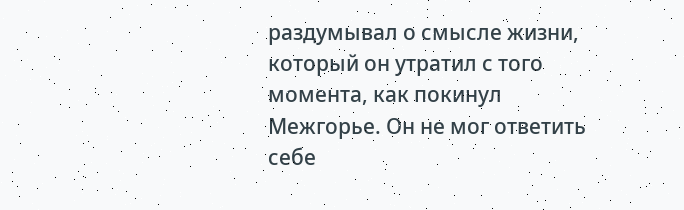раздумывал о смысле жизни, который он утратил с того момента, как покинул Межгорье. Он не мог ответить себе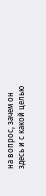на вопрос, зачем он здесь и с какой целью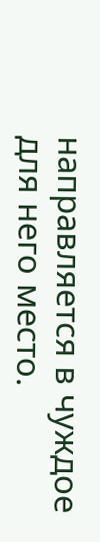направляется в чуждое для него место.